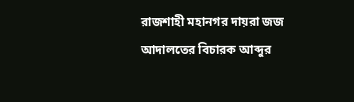রাজশাহী মহানগর দায়রা জজ আদালতের বিচারক আব্দুর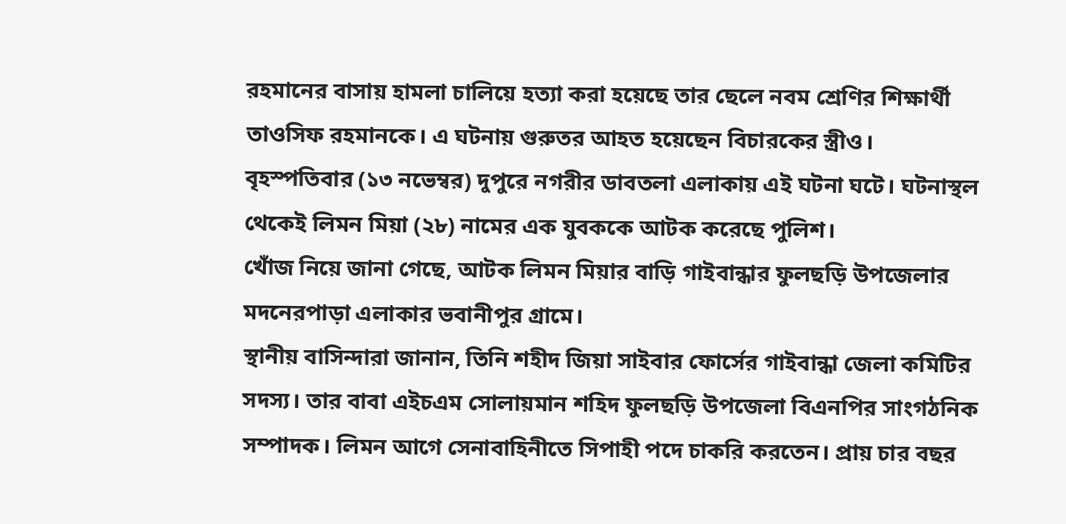রহমানের বাসায় হামলা চালিয়ে হত্যা করা হয়েছে তার ছেলে নবম শ্রেণির শিক্ষার্থী তাওসিফ রহমানকে। এ ঘটনায় গুরুতর আহত হয়েছেন বিচারকের স্ত্রীও।
বৃহস্পতিবার (১৩ নভেম্বর) দুপুরে নগরীর ডাবতলা এলাকায় এই ঘটনা ঘটে। ঘটনাস্থল থেকেই লিমন মিয়া (২৮) নামের এক যুবককে আটক করেছে পুলিশ।
খোঁজ নিয়ে জানা গেছে, আটক লিমন মিয়ার বাড়ি গাইবান্ধার ফুলছড়ি উপজেলার মদনেরপাড়া এলাকার ভবানীপুর গ্রামে।
স্থানীয় বাসিন্দারা জানান, তিনি শহীদ জিয়া সাইবার ফোর্সের গাইবান্ধা জেলা কমিটির সদস্য। তার বাবা এইচএম সোলায়মান শহিদ ফুলছড়ি উপজেলা বিএনপির সাংগঠনিক সম্পাদক। লিমন আগে সেনাবাহিনীতে সিপাহী পদে চাকরি করতেন। প্রায় চার বছর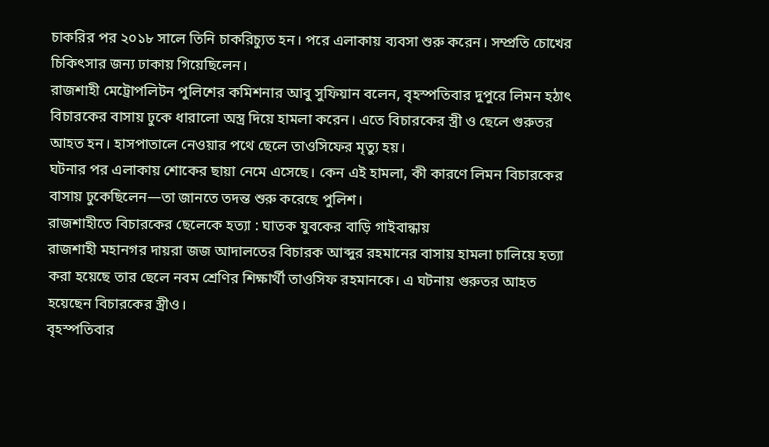চাকরির পর ২০১৮ সালে তিনি চাকরিচ্যুত হন। পরে এলাকায় ব্যবসা শুরু করেন। সম্প্রতি চোখের চিকিৎসার জন্য ঢাকায় গিয়েছিলেন।
রাজশাহী মেট্রোপলিটন পুলিশের কমিশনার আবু সুফিয়ান বলেন, বৃহস্পতিবার দুপুরে লিমন হঠাৎ বিচারকের বাসায় ঢুকে ধারালো অস্ত্র দিয়ে হামলা করেন। এতে বিচারকের স্ত্রী ও ছেলে গুরুতর আহত হন। হাসপাতালে নেওয়ার পথে ছেলে তাওসিফের মৃত্যু হয়।
ঘটনার পর এলাকায় শোকের ছায়া নেমে এসেছে। কেন এই হামলা, কী কারণে লিমন বিচারকের বাসায় ঢুকেছিলেন—তা জানতে তদন্ত শুরু করেছে পুলিশ।
রাজশাহীতে বিচারকের ছেলেকে হত্যা : ঘাতক যুবকের বাড়ি গাইবান্ধায়
রাজশাহী মহানগর দায়রা জজ আদালতের বিচারক আব্দুর রহমানের বাসায় হামলা চালিয়ে হত্যা করা হয়েছে তার ছেলে নবম শ্রেণির শিক্ষার্থী তাওসিফ রহমানকে। এ ঘটনায় গুরুতর আহত হয়েছেন বিচারকের স্ত্রীও।
বৃহস্পতিবার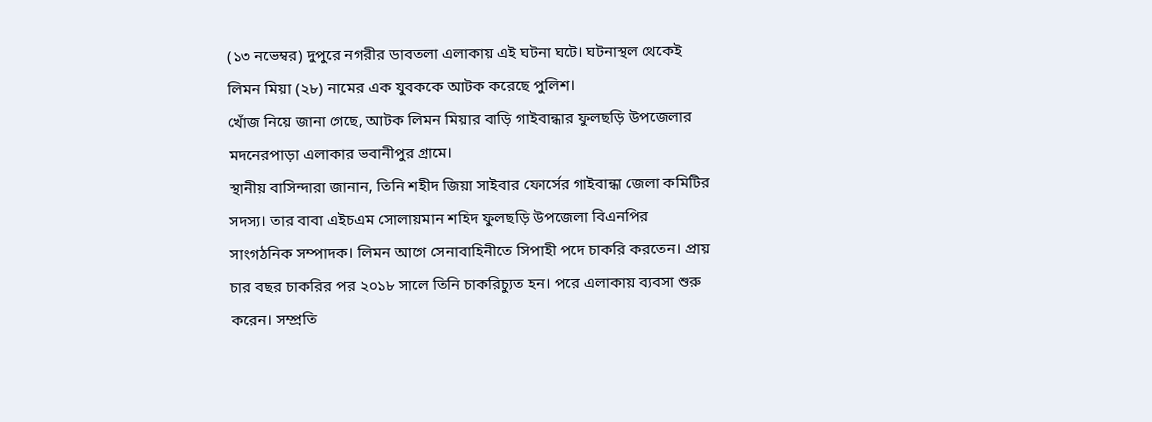(১৩ নভেম্বর) দুপুরে নগরীর ডাবতলা এলাকায় এই ঘটনা ঘটে। ঘটনাস্থল থেকেই লিমন মিয়া (২৮) নামের এক যুবককে আটক করেছে পুলিশ।
খোঁজ নিয়ে জানা গেছে, আটক লিমন মিয়ার বাড়ি গাইবান্ধার ফুলছড়ি উপজেলার মদনেরপাড়া এলাকার ভবানীপুর গ্রামে।
স্থানীয় বাসিন্দারা জানান, তিনি শহীদ জিয়া সাইবার ফোর্সের গাইবান্ধা জেলা কমিটির সদস্য। তার বাবা এইচএম সোলায়মান শহিদ ফুলছড়ি উপজেলা বিএনপির সাংগঠনিক সম্পাদক। লিমন আগে সেনাবাহিনীতে সিপাহী পদে চাকরি করতেন। প্রায় চার বছর চাকরির পর ২০১৮ সালে তিনি চাকরিচ্যুত হন। পরে এলাকায় ব্যবসা শুরু করেন। সম্প্রতি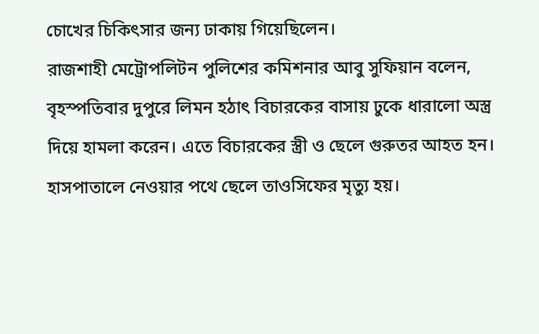চোখের চিকিৎসার জন্য ঢাকায় গিয়েছিলেন।
রাজশাহী মেট্রোপলিটন পুলিশের কমিশনার আবু সুফিয়ান বলেন, বৃহস্পতিবার দুপুরে লিমন হঠাৎ বিচারকের বাসায় ঢুকে ধারালো অস্ত্র দিয়ে হামলা করেন। এতে বিচারকের স্ত্রী ও ছেলে গুরুতর আহত হন। হাসপাতালে নেওয়ার পথে ছেলে তাওসিফের মৃত্যু হয়।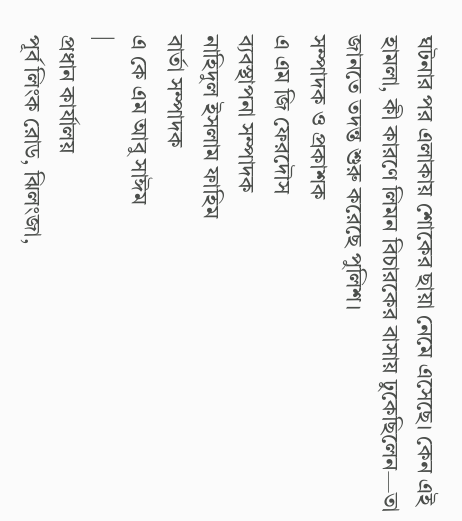ঘটনার পর এলাকায় শোকের ছায়া নেমে এসেছে। কেন এই হামলা, কী কারণে লিমন বিচারকের বাসায় ঢুকেছিলেন—তা জানতে তদন্ত শুরু করেছে পুলিশ।
সম্পাদক ও প্রকাশক
এ এম জি ফেরদৌস
ব্যবস্থাপনা সম্পাদক
নাহিদুল ইসলাম ফাহিম
বার্তা সম্পাদক
এ কে এম আবু সাঈম
|
প্রধান কার্যালয়
পূর্ব লিংক রোড, ঝিলংজা,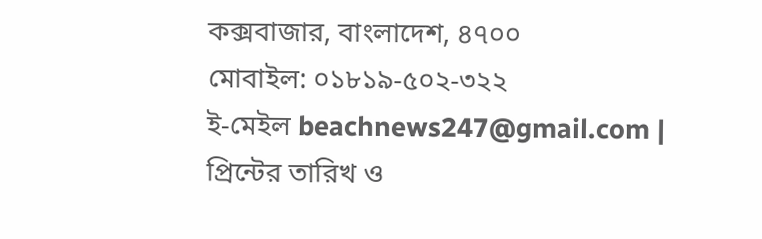কক্সবাজার, বাংলাদেশ, ৪৭০০
মোবাইল: ০১৮১৯-৫০২-৩২২
ই-মেইল beachnews247@gmail.com |
প্রিন্টের তারিখ ও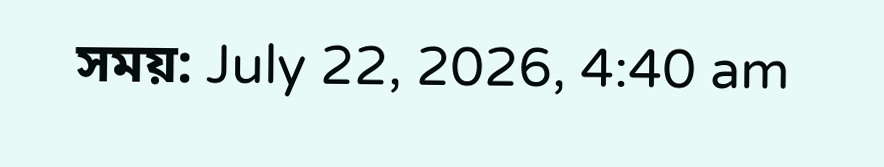সময়: July 22, 2026, 4:40 am